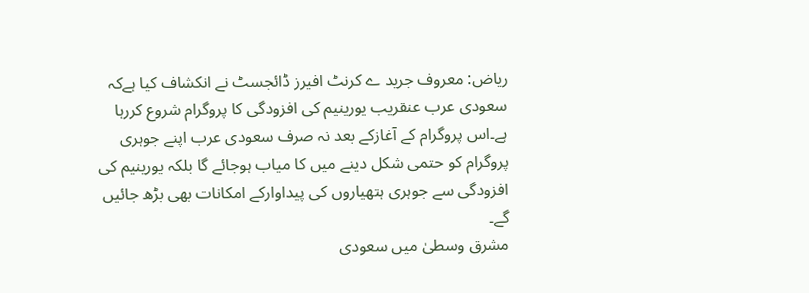ریاض: معروف جرید ے کرنٹ افیرز ڈائجسٹ نے انکشاف کیا ہےکہ سعودی عرب عنقریب یورینیم کی افزودگی کا پروگرام شروع کررہا ہے۔اس پروگرام کے آغازکے بعد نہ صرف سعودی عرب اپنے جوہری پروگرام کو حتمی شکل دینے میں کا میاب ہوجائے گا بلکہ یورینیم کی افزودگی سے جوہری ہتھیاروں کی پیداوارکے امکانات بھی بڑھ جائیں گے۔
مشرق وسطیٰ میں سعودی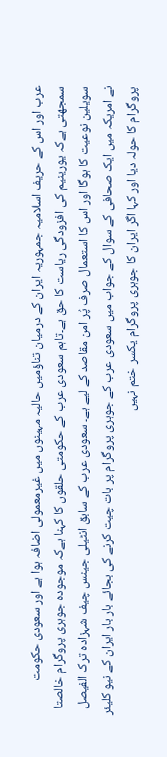عرب اور اس کے حریف اسلامیہ جمہوریہ ایران کے درمیان تناؤمیں حالیہ مہینوں میں غیرمعمولی اضافہ ہوا ہے اور سعودی حکومت سمجھتی ہےکہ یورینیم کی افزودگی ریاست کا حق ہے۔تاہم سعودی عرب کے حکومتی حلقوں کا کہنا ہےکہ موجودہ جوہری پروگرام خالصتا سویلین نوعیت کا ہوگا اور اس کا استعمال صرف پُر امن مقاصد کے لیے ہے۔ سعودی عرب کے سابق انٹیلی جینس چیف شہزادہ ترک الفیصل نے امریکہ میں ایک صحافی کے سوال کے جواب میں سعودی عرب کے جوہری پروگرام پر بات چیت کرنے کی بجائے بار بار ایران کے نیو کلیئر پروگرام کا حولہ دیا اور کہا اگر ایران کا جوہری پروگرام یکسر ختم نہیں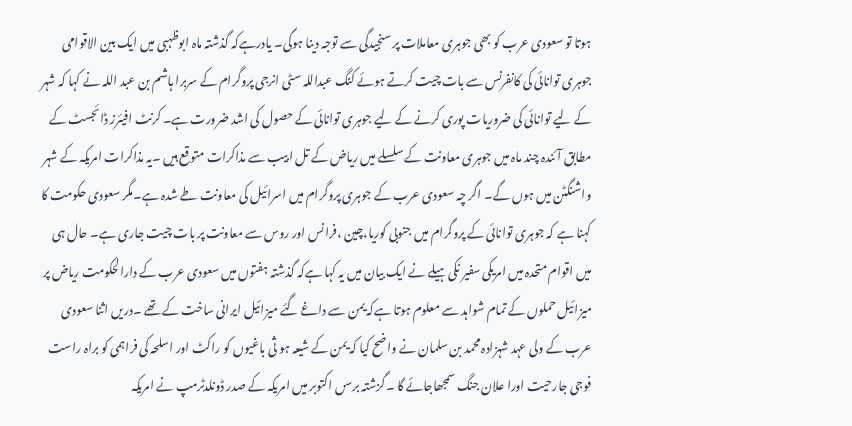ہوتا تو سعودی عرب کو بھی جوہری معاملات پر سنجیدگی سے توجہ دینا ہوگی۔ یادرہےکہ گذشتہ ماہ ابوظہبی میں ایک بین الاقوامی جوہری توانائی کی کانفرنس سے بات چیت کرتے ہوئے کنگ عبداللہ سٹی انرجی پروگرام کے سربرا ہاشم بن عبد اللہ نے کہا کہ شہر کے لیے توانائی کی ضروریات پوری کرنے کے لیے جوہری توانائی کے حصول کی اشد ضرورت ہے۔ کرنٹ افیئرز ڈائجسٹ کے مطابق آئندہ چند ماہ میں جوہری معاونت کے سلسلے میں ریاض کے تل ابیب سے مذاکرات متوقع ہیں ۔یہ مذاکرات امریکہ کے شہر واشنگٹن میں ہوں گے۔ اگر چہ سعودی عرب کے جوہری پروگرام میں اسرائیل کی معاونت طے شدہ ہے۔مگر سعودی حکومت کا کہنا ہے کہ جوہری توانائی کے پروگرام میں جنوبی کوریا،چین ،فرانس اور روس سے معاونت پر بات چیت جاری ہے۔ حال ہی میں اقوام متحدہ میں امریکی سفیر نکی ہیلے نے ایک بیان میں یہ کہا ہےکہ گذشتہ ہفتوں میں سعودی عرب کے دارالحکومت ریاض پر میزائیل حملوں کے تمام شواہد سے معلوم ہوتا ہےکہ یمن سے داغے گئے میزائیل ایرانی ساخت کے تھے ۔دریں اثنا سعودی عرب کے ولی عہد شہزادہ محمد بن سلمان نے واضح کیا کہ یمن کے شیعہ ہو ثی باغیوں کو راکٹ اور اسلحہ کی فراہمی کو براہ راست فوجی جارحیت اورا علان جنگ سمجھاجائے گا ۔گزشتہ برسں اکتوبر میں امریکہ کے صدر ڈونلدٹرمپ نے امریکہ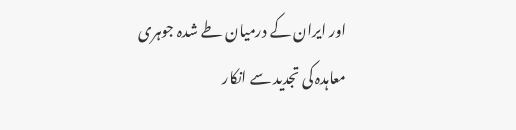اور ایران کے درمیان طے شدہ جوہری معاہدہ کی تجدید سے انکار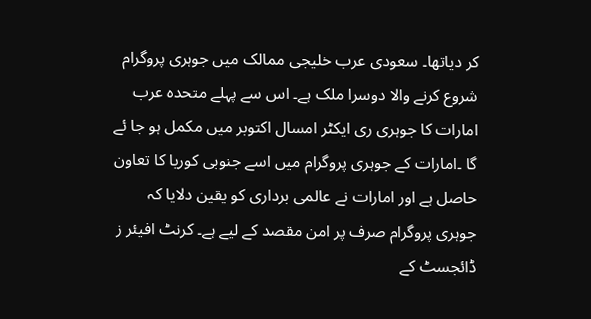کر دیاتھا۔ سعودی عرب خلیجی ممالک میں جوہری پروگرام شروع کرنے والا دوسرا ملک ہے۔ اس سے پہلے متحدہ عرب امارات کا جوہری ری ایکٹر امسال اکتوبر میں مکمل ہو جا ئے گا ۔امارات کے جوہری پروگرام میں اسے جنوبی کوریا کا تعاون حاصل ہے اور امارات نے عالمی برداری کو یقین دلایا کہ جوہری پروگرام صرف پر امن مقصد کے لیے ہے۔ کرنٹ افیئر ز ڈائجسٹ کے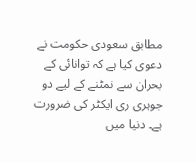مطابق سعودی حکومت نے دعوی کیا ہے کہ توانائی کے بحران سے نمٹنے کے لیے دو جوہری ری ایکٹر کی ضرورت ہے۔ دنیا میں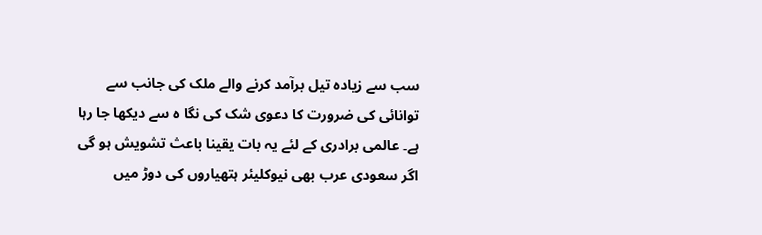سب سے زیادہ تیل برآمد کرنے والے ملک کی جانب سے توانائی کی ضرورت کا دعوی شک کی نگا ہ سے دیکھا جا رہا ہے۔ عالمی برادری کے لئے یہ بات یقینا باعث تشویش ہو گی اگر سعودی عرب بھی نیوکلیئر ہتھیاروں کی دوڑ میں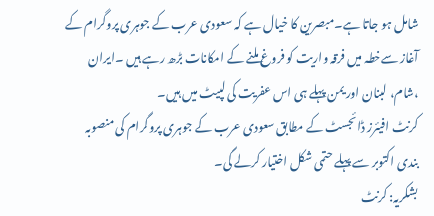شامل ہو جاتا ہے۔مبصرین کا خیال ہے کہ سعودی عرب کے جوہری پروگرام کے آغاز سےخطہ میں فرقہ واریت کو فروغ ملنے کے امکانات بڑھ رہے ہیں ۔ایران ،شام، لبنان اور یمن پہلے ہی اس عفریت کی لپیٹ میں ہیں۔
کرنٹ افیئرز ڈائجسٹ کے مطابق سعودی عرب کے جوہری پروگرام کی منصوبہ بندی اکتوبر سے پہلے حتمی شکل اختیار کرلے گی۔
بشکریہ: کرنٹ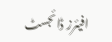افیئرز ڈائجسٹ